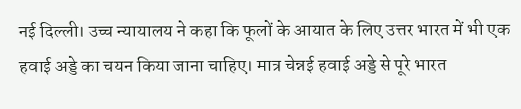नई दिल्ली। उच्च न्यायालय ने कहा कि फूलों के आयात के लिए उत्तर भारत में भी एक हवाई अड्डे का चयन किया जाना चाहिए। मात्र चेन्नई हवाई अड्डे से पूरे भारत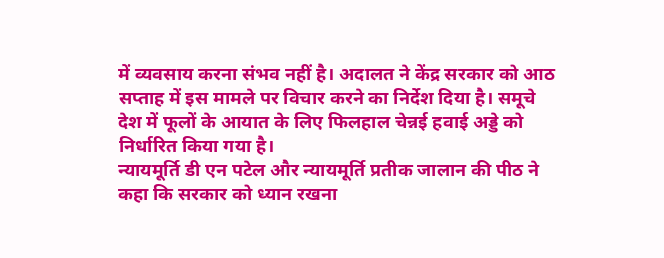में व्यवसाय करना संभव नहीं है। अदालत ने केंद्र सरकार को आठ सप्ताह में इस मामले पर विचार करने का निर्देश दिया है। समूचे देश में फूलों के आयात के लिए फिलहाल चेन्नई हवाई अड्डे को निर्धारित किया गया है।
न्यायमूर्ति डी एन पटेल और न्यायमूर्ति प्रतीक जालान की पीठ ने कहा कि सरकार को ध्यान रखना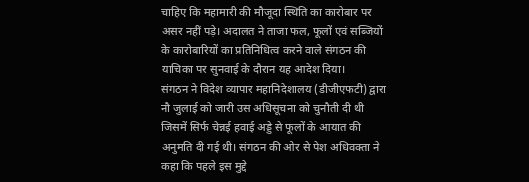चाहिए कि महामारी की मौजूदा स्थिति का कारोबार पर असर नहीं पड़े। अदालत ने ताजा फल, फूलों एवं सब्जियों के कारोबारियों का प्रतिनिधित्व करने वाले संगठन की याचिका पर सुनवाई के दौरान यह आदेश दिया।
संगठन ने विदेश व्यापार महानिदेशालय (डीजीएफटी) द्वारा नौ जुलाई को जारी उस अधिसूचना को चुनौती दी थी जिसमें सिर्फ चेन्नई हवाई अड्डे से फूलों के आयात की अनुमति दी गई थी। संगठन की ओर से पेश अधिवक्ता ने कहा कि पहले इस मुद्दे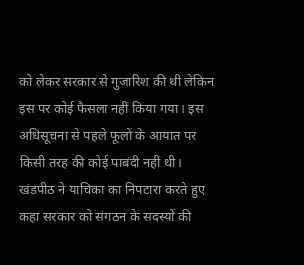को लेकर सरकार से गुजारिश की थी लेकिन इस पर कोई फैसला नहीं किया गया। इस अधिसूचना से पहले फूलों के आयात पर किसी तरह की कोई पाबंदी नहीं थी।
खंडपीठ ने याचिका का निपटारा करते हुए कहा सरकार को संगठन के सदस्यों की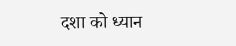दशा को ध्यान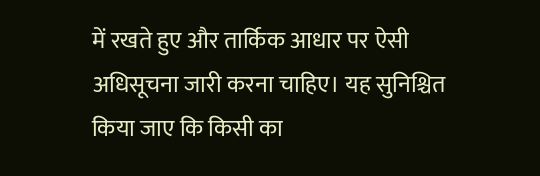में रखते हुए और तार्किक आधार पर ऐसी अधिसूचना जारी करना चाहिए। यह सुनिश्चित किया जाए कि किसी का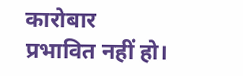कारोबार प्रभावित नहीं हो।